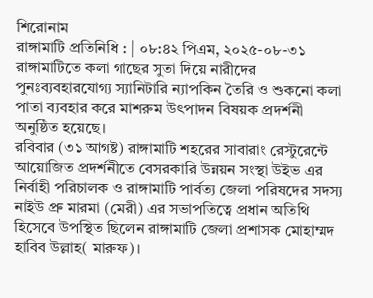শিরোনাম
রাঙ্গামাটি প্রতিনিধি : | ০৮:৪২ পিএম, ২০২৫-০৮-৩১
রাঙ্গামাটিতে কলা গাছের সুতা দিয়ে নারীদের পুনঃব্যবহারযোগ্য স্যানিটারি ন্যাপকিন তৈরি ও শুকনো কলা পাতা ব্যবহার করে মাশরুম উৎপাদন বিষয়ক প্রদর্শনী অনুষ্ঠিত হয়েছে।
রবিবার (৩১ আগষ্ট) রাঙ্গামাটি শহরের সাবারাং রেস্টুরেন্টে আয়োজিত প্রদর্শনীতে বেসরকারি উন্নয়ন সংস্থা উইভ এর নির্বাহী পরিচালক ও রাঙ্গামাটি পার্বত্য জেলা পরিষদের সদস্য নাইউ প্রু মারমা (মেরী) এর সভাপতিত্বে প্রধান অতিথি হিসেবে উপস্থিত ছিলেন রাঙ্গামাটি জেলা প্রশাসক মোহাম্মদ হাবিব উল্লাহ( মারুফ)।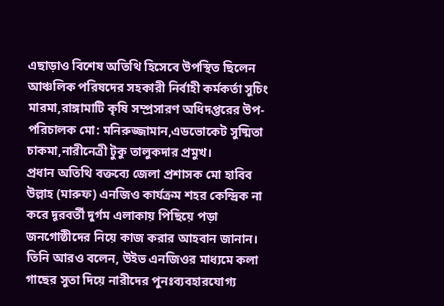এছাড়াও বিশেষ অতিথি হিসেবে উপস্থিত ছিলেন আঞ্চলিক পরিষদের সহকারী নির্বাহী কর্মকর্তা সুচিং মারমা,রাঙ্গামাটি কৃষি সম্প্রসারণ অধিদপ্তরের উপ-পরিচালক মো: মনিরুজ্জামান,এডভোকেট সুষ্মিতা চাকমা,নারীনেত্রী টুকু তালুকদার প্রমুখ।
প্রধান অতিথি বক্তব্যে জেলা প্রশাসক মো হাবিব উল্লাহ (মারুফ) এনজিও কার্যক্রম শহর কেন্দ্রিক না করে দূরবর্তী দুর্গম এলাকায় পিছিয়ে পড়া জনগোষ্ঠীদের নিয়ে কাজ করার আহবান জানান।
তিনি আরও বলেন, উইভ এনজিওর মাধ্যমে কলা গাছের সুতা দিয়ে নারীদের পুনঃব্যবহারযোগ্য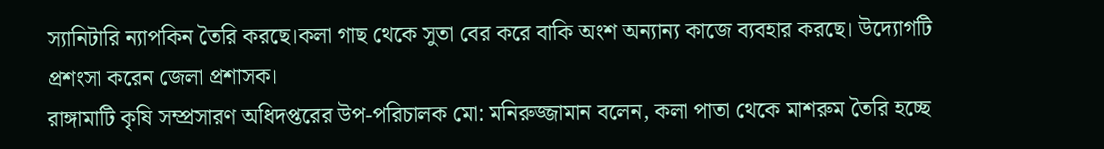স্যানিটারি ন্যাপকিন তৈরি করছে।কলা গাছ থেকে সুতা বের করে বাকি অংশ অন্যান্য কাজে ব্যবহার করছে। উদ্যোগটি প্রশংসা করেন জেলা প্রশাসক।
রাঙ্গামাটি কৃষি সম্প্রসারণ অধিদপ্তরের উপ-পরিচালক মো: মনিরুজ্জামান বলেন, কলা পাতা থেকে মাশরুম তৈরি হচ্ছে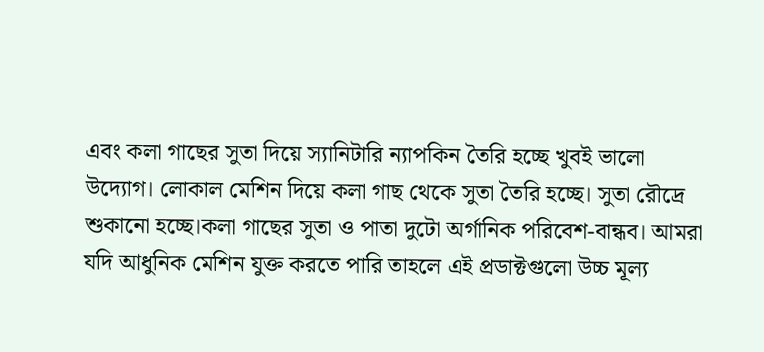এবং কলা গাছের সুতা দিয়ে স্যানিটারি ন্যাপকিন তৈরি হচ্ছে খুবই ভালো উদ্যোগ। লোকাল মেশিন দিয়ে কলা গাছ থেকে সুতা তৈরি হচ্ছে। সুতা রৌদ্রে শুকানো হচ্ছে।কলা গাছের সুতা ও পাতা দুটো অর্গানিক পরিবেশ-বান্ধব। আমরা যদি আধুনিক মেশিন যুক্ত করতে পারি তাহলে এই প্রডাক্টগুলো উচ্চ মূল্য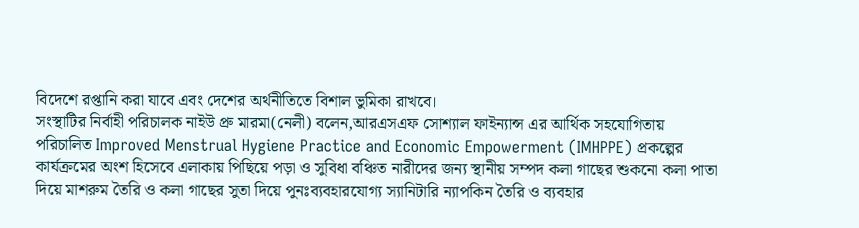বিদেশে রপ্তানি করা যাবে এবং দেশের অর্থনীতিতে বিশাল ভুমিকা রাখবে।
সংস্থাটির নির্বাহী পরিচালক নাইউ প্রু মারমা(নেলী) বলেন,আরএসএফ সোশ্যাল ফাইন্যান্স এর আর্থিক সহযোগিতায় পরিচালিত Improved Menstrual Hygiene Practice and Economic Empowerment (IMHPPE) প্রকল্পের কার্যক্রমের অংশ হিসেবে এলাকায় পিছিয়ে পড়া ও সুবিধা বঞ্চিত নারীদের জন্য স্থানীয় সম্পদ কলা গাছের শুকনো কলা পাতা দিয়ে মাশরুম তৈরি ও কলা গাছের সুতা দিয়ে পুনঃব্যবহারযোগ্য স্যানিটারি ন্যাপকিন তৈরি ও ব্যবহার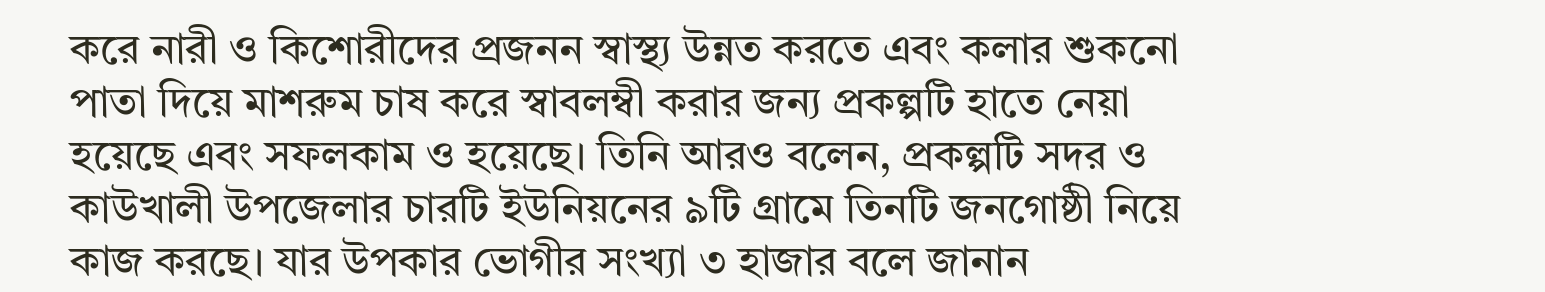করে নারী ও কিশোরীদের প্রজনন স্বাস্থ্য উন্নত করতে এবং কলার শুকনো পাতা দিয়ে মাশরুম চাষ করে স্বাবলম্বী করার জন্য প্রকল্পটি হাতে নেয়া হয়েছে এবং সফলকাম ও হয়েছে। তিনি আরও বলেন, প্রকল্পটি সদর ও কাউখালী উপজেলার চারটি ইউনিয়নের ৯টি গ্রামে তিনটি জনগোষ্ঠী নিয়ে কাজ করছে। যার উপকার ভোগীর সংখ্যা ৩ হাজার বলে জানান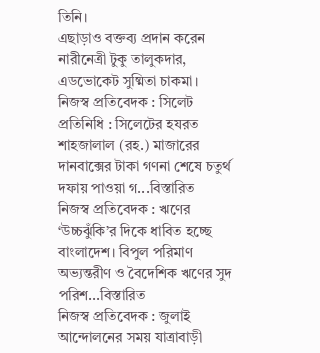তিনি।
এছাড়াও বক্তব্য প্রদান করেন নারীনেত্রী টুকু তালুকদার, এডভোকেট সুষ্মিতা চাকমা।
নিজস্ব প্রতিবেদক : সিলেট প্রতিনিধি : সিলেটের হযরত শাহজালাল (রহ.) মাজারের দানবাক্সের টাকা গণনা শেষে চতুর্থ দফায় পাওয়া গ...বিস্তারিত
নিজস্ব প্রতিবেদক : ঋণের ‘উচ্চঝুঁকি’র দিকে ধাবিত হচ্ছে বাংলাদেশ। বিপুল পরিমাণ অভ্যন্তরীণ ও বৈদেশিক ঋণের সুদ পরিশ...বিস্তারিত
নিজস্ব প্রতিবেদক : জুলাই আন্দোলনের সময় যাত্রাবাড়ী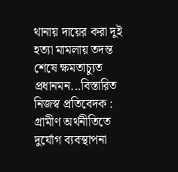থানায় দায়ের করা দুই হত্যা মামলায় তদন্ত শেষে ক্ষমতাচ্যুত প্রধানমন...বিস্তারিত
নিজস্ব প্রতিবেদক : গ্রামীণ অর্থনীতিতে দুর্যোগ ব্যবস্থাপনা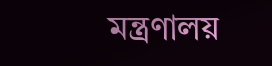মন্ত্রণালয়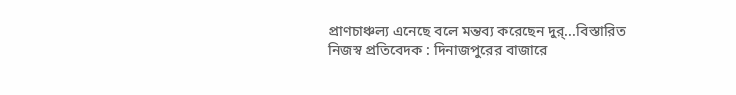প্রাণচাঞ্চল্য এনেছে বলে মন্তব্য করেছেন দুর্...বিস্তারিত
নিজস্ব প্রতিবেদক : দিনাজপুরের বাজারে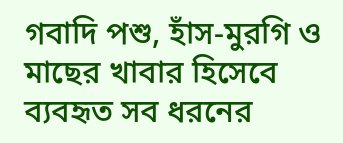গবাদি পশু, হাঁস-মুরগি ও মাছের খাবার হিসেবে ব্যবহৃত সব ধরনের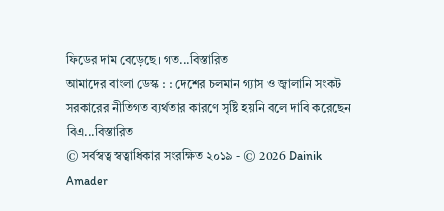ফিডের দাম বেড়েছে। গত...বিস্তারিত
আমাদের বাংলা ডেস্ক : : দেশের চলমান গ্যাস ও জ্বালানি সংকট সরকারের নীতিগত ব্যর্থতার কারণে সৃষ্টি হয়নি বলে দাবি করেছেন বিএ...বিস্তারিত
© সর্বস্বত্ব স্বত্বাধিকার সংরক্ষিত ২০১৯ - © 2026 Dainik Amader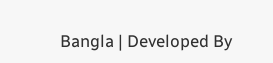Bangla | Developed By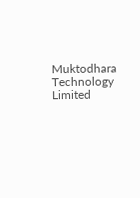Muktodhara Technology Limited